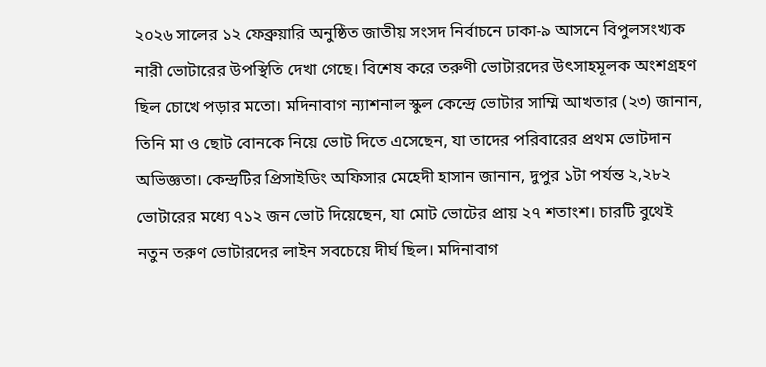২০২৬ সালের ১২ ফেব্রুয়ারি অনুষ্ঠিত জাতীয় সংসদ নির্বাচনে ঢাকা-৯ আসনে বিপুলসংখ্যক নারী ভোটারের উপস্থিতি দেখা গেছে। বিশেষ করে তরুণী ভোটারদের উৎসাহমূলক অংশগ্রহণ ছিল চোখে পড়ার মতো। মদিনাবাগ ন্যাশনাল স্কুল কেন্দ্রে ভোটার সাম্মি আখতার (২৩) জানান, তিনি মা ও ছোট বোনকে নিয়ে ভোট দিতে এসেছেন, যা তাদের পরিবারের প্রথম ভোটদান অভিজ্ঞতা। কেন্দ্রটির প্রিসাইডিং অফিসার মেহেদী হাসান জানান, দুপুর ১টা পর্যন্ত ২,২৮২ ভোটারের মধ্যে ৭১২ জন ভোট দিয়েছেন, যা মোট ভোটের প্রায় ২৭ শতাংশ। চারটি বুথেই নতুন তরুণ ভোটারদের লাইন সবচেয়ে দীর্ঘ ছিল। মদিনাবাগ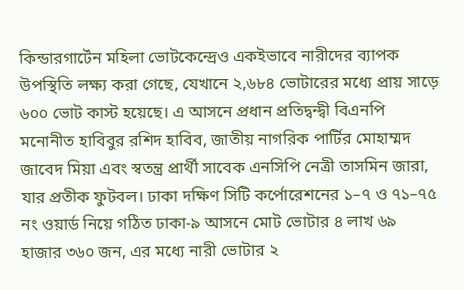কিন্ডারগার্টেন মহিলা ভোটকেন্দ্রেও একইভাবে নারীদের ব্যাপক উপস্থিতি লক্ষ্য করা গেছে, যেখানে ২,৬৮৪ ভোটারের মধ্যে প্রায় সাড়ে ৬০০ ভোট কাস্ট হয়েছে। এ আসনে প্রধান প্রতিদ্বন্দ্বী বিএনপি মনোনীত হাবিবুর রশিদ হাবিব, জাতীয় নাগরিক পার্টির মোহাম্মদ জাবেদ মিয়া এবং স্বতন্ত্র প্রার্থী সাবেক এনসিপি নেত্রী তাসমিন জারা, যার প্রতীক ফুটবল। ঢাকা দক্ষিণ সিটি কর্পোরেশনের ১–৭ ও ৭১–৭৫ নং ওয়ার্ড নিয়ে গঠিত ঢাকা-৯ আসনে মোট ভোটার ৪ লাখ ৬৯ হাজার ৩৬০ জন, এর মধ্যে নারী ভোটার ২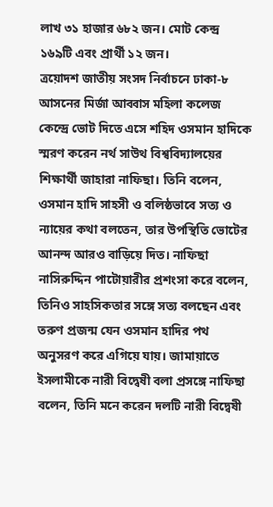লাখ ৩১ হাজার ৬৮২ জন। মোট কেন্দ্র ১৬৯টি এবং প্রার্থী ১২ জন।
ত্রয়োদশ জাতীয় সংসদ নির্বাচনে ঢাকা-৮ আসনের মির্জা আব্বাস মহিলা কলেজ কেন্দ্রে ভোট দিতে এসে শহিদ ওসমান হাদিকে স্মরণ করেন নর্থ সাউথ বিশ্ববিদ্যালয়ের শিক্ষার্থী জাহারা নাফিছা। তিনি বলেন, ওসমান হাদি সাহসী ও বলিষ্ঠভাবে সত্য ও ন্যায়ের কথা বলতেন, তার উপস্থিতি ভোটের আনন্দ আরও বাড়িয়ে দিত। নাফিছা নাসিরুদ্দিন পাটোয়ারীর প্রশংসা করে বলেন, তিনিও সাহসিকতার সঙ্গে সত্য বলছেন এবং তরুণ প্রজন্ম যেন ওসমান হাদির পথ অনুসরণ করে এগিয়ে যায়। জামায়াতে ইসলামীকে নারী বিদ্বেষী বলা প্রসঙ্গে নাফিছা বলেন, তিনি মনে করেন দলটি নারী বিদ্বেষী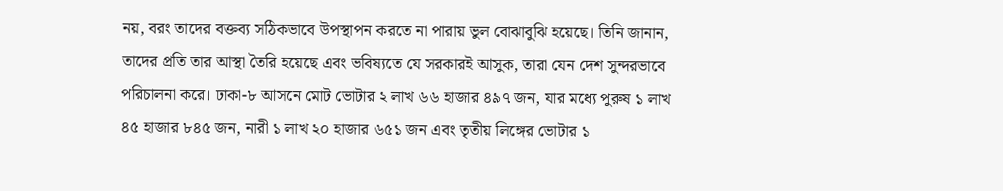নয়, বরং তাদের বক্তব্য সঠিকভাবে উপস্থাপন করতে না পারায় ভুল বোঝাবুঝি হয়েছে। তিনি জানান, তাদের প্রতি তার আস্থা তৈরি হয়েছে এবং ভবিষ্যতে যে সরকারই আসুক, তারা যেন দেশ সুন্দরভাবে পরিচালনা করে। ঢাকা-৮ আসনে মোট ভোটার ২ লাখ ৬৬ হাজার ৪৯৭ জন, যার মধ্যে পুরুষ ১ লাখ ৪৫ হাজার ৮৪৫ জন, নারী ১ লাখ ২০ হাজার ৬৫১ জন এবং তৃতীয় লিঙ্গের ভোটার ১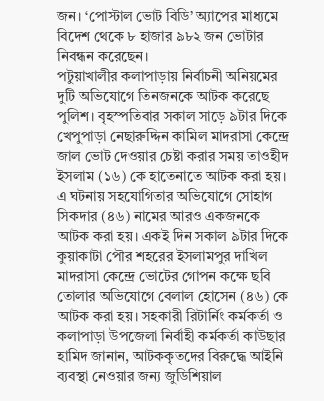জন। ‘পোস্টাল ভোট বিডি’ অ্যাপের মাধ্যমে বিদেশ থেকে ৮ হাজার ৯৮২ জন ভোটার নিবন্ধন করেছেন।
পটুয়াখালীর কলাপাড়ায় নির্বাচনী অনিয়মের দুটি অভিযোগে তিনজনকে আটক করেছে পুলিশ। বৃহস্পতিবার সকাল সাড়ে ৯টার দিকে খেপুপাড়া নেছারুদ্দিন কামিল মাদরাসা কেন্দ্রে জাল ভোট দেওয়ার চেষ্টা করার সময় তাওহীদ ইসলাম (১৬) কে হাতেনাতে আটক করা হয়। এ ঘটনায় সহযোগিতার অভিযোগে সোহাগ সিকদার (৪৬) নামের আরও একজনকে আটক করা হয়। একই দিন সকাল ৯টার দিকে কুয়াকাটা পৌর শহরের ইসলামপুর দাখিল মাদরাসা কেন্দ্রে ভোটের গোপন কক্ষে ছবি তোলার অভিযোগে বেলাল হোসেন (৪৬) কে আটক করা হয়। সহকারী রিটার্নিং কর্মকর্তা ও কলাপাড়া উপজেলা নির্বাহী কর্মকর্তা কাউছার হামিদ জানান, আটককৃতদের বিরুদ্ধে আইনি ব্যবস্থা নেওয়ার জন্য জুডিশিয়াল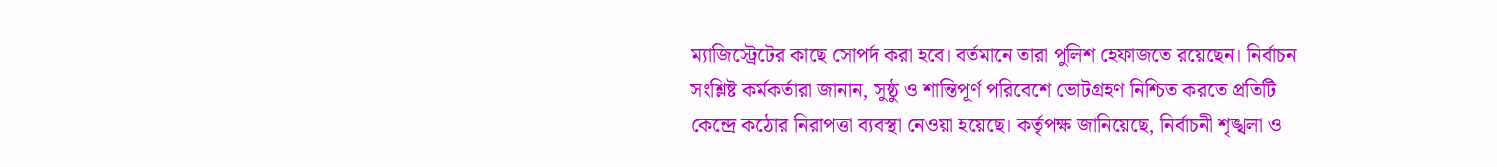ম্যাজিস্ট্রেটের কাছে সোপর্দ করা হবে। বর্তমানে তারা পুলিশ হেফাজতে রয়েছেন। নির্বাচন সংশ্লিষ্ট কর্মকর্তারা জানান, সুষ্ঠু ও শান্তিপূর্ণ পরিবেশে ভোটগ্রহণ নিশ্চিত করতে প্রতিটি কেন্দ্রে কঠোর নিরাপত্তা ব্যবস্থা নেওয়া হয়েছে। কর্তৃপক্ষ জানিয়েছে, নির্বাচনী শৃঙ্খলা ও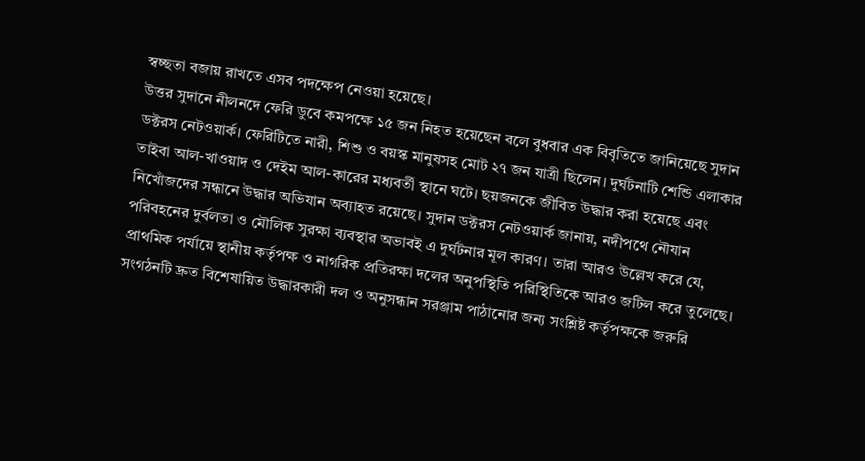স্বচ্ছতা বজায় রাখতে এসব পদক্ষেপ নেওয়া হয়েছে।
উত্তর সুদানে নীলনদে ফেরি ডুবে কমপক্ষে ১৫ জন নিহত হয়েছেন বলে বুধবার এক বিবৃতিতে জানিয়েছে সুদান ডক্টরস নেটওয়ার্ক। ফেরিটিতে নারী, শিশু ও বয়স্ক মানুষসহ মোট ২৭ জন যাত্রী ছিলেন। দুর্ঘটনাটি শেন্ডি এলাকার তাইবা আল-খাওয়াদ ও দেইম আল-কারের মধ্যবর্তী স্থানে ঘটে। ছয়জনকে জীবিত উদ্ধার করা হয়েছে এবং নিখোঁজদের সন্ধানে উদ্ধার অভিযান অব্যাহত রয়েছে। সুদান ডক্টরস নেটওয়ার্ক জানায়, নদীপথে নৌযান পরিবহনের দুর্বলতা ও মৌলিক সুরক্ষা ব্যবস্থার অভাবই এ দুর্ঘটনার মূল কারণ। তারা আরও উল্লেখ করে যে, প্রাথমিক পর্যায়ে স্থানীয় কর্তৃপক্ষ ও নাগরিক প্রতিরক্ষা দলের অনুপস্থিতি পরিস্থিতিকে আরও জটিল করে তুলেছে। সংগঠনটি দ্রুত বিশেষায়িত উদ্ধারকারী দল ও অনুসন্ধান সরঞ্জাম পাঠানোর জন্য সংশ্লিষ্ট কর্তৃপক্ষকে জরুরি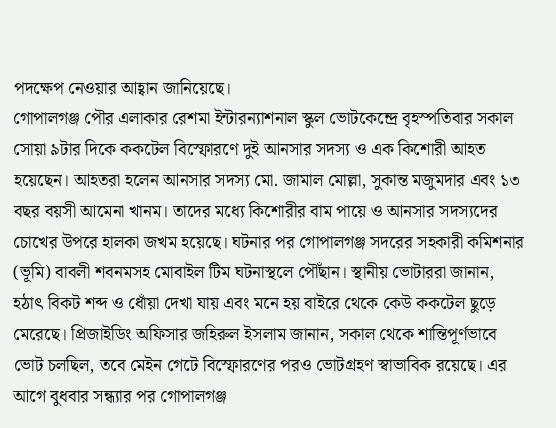পদক্ষেপ নেওয়ার আহ্বান জানিয়েছে।
গোপালগঞ্জ পৌর এলাকার রেশমা ইন্টারন্যাশনাল স্কুল ভোটকেন্দ্রে বৃহস্পতিবার সকাল সোয়া ৯টার দিকে ককটেল বিস্ফোরণে দুই আনসার সদস্য ও এক কিশোরী আহত হয়েছেন। আহতরা হলেন আনসার সদস্য মো. জামাল মোল্লা, সুকান্ত মজুমদার এবং ১৩ বছর বয়সী আমেনা খানম। তাদের মধ্যে কিশোরীর বাম পায়ে ও আনসার সদস্যদের চোখের উপরে হালকা জখম হয়েছে। ঘটনার পর গোপালগঞ্জ সদরের সহকারী কমিশনার (ভূমি) বাবলী শবনমসহ মোবাইল টিম ঘটনাস্থলে পৌঁছান। স্থানীয় ভোটাররা জানান, হঠাৎ বিকট শব্দ ও ধোঁয়া দেখা যায় এবং মনে হয় বাইরে থেকে কেউ ককটেল ছুড়ে মেরেছে। প্রিজাইডিং অফিসার জহিরুল ইসলাম জানান, সকাল থেকে শান্তিপূর্ণভাবে ভোট চলছিল, তবে মেইন গেটে বিস্ফোরণের পরও ভোটগ্রহণ স্বাভাবিক রয়েছে। এর আগে বুধবার সন্ধ্যার পর গোপালগঞ্জ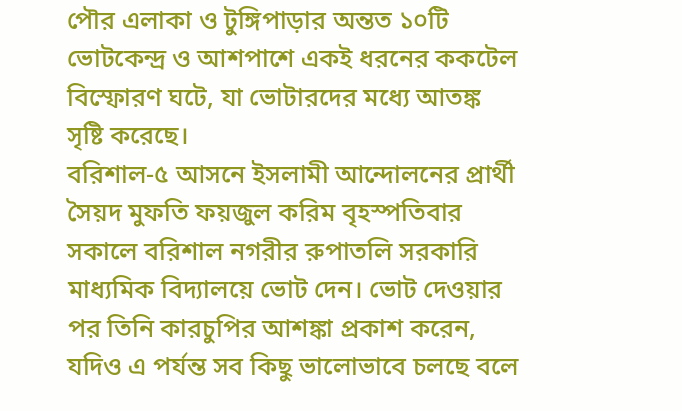পৌর এলাকা ও টুঙ্গিপাড়ার অন্তত ১০টি ভোটকেন্দ্র ও আশপাশে একই ধরনের ককটেল বিস্ফোরণ ঘটে, যা ভোটারদের মধ্যে আতঙ্ক সৃষ্টি করেছে।
বরিশাল-৫ আসনে ইসলামী আন্দোলনের প্রার্থী সৈয়দ মুফতি ফয়জুল করিম বৃহস্পতিবার সকালে বরিশাল নগরীর রুপাতলি সরকারি মাধ্যমিক বিদ্যালয়ে ভোট দেন। ভোট দেওয়ার পর তিনি কারচুপির আশঙ্কা প্রকাশ করেন, যদিও এ পর্যন্ত সব কিছু ভালোভাবে চলছে বলে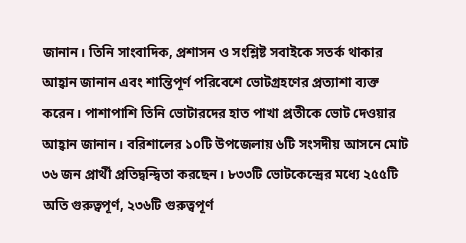জানান। তিনি সাংবাদিক, প্রশাসন ও সংশ্লিষ্ট সবাইকে সতর্ক থাকার আহ্বান জানান এবং শান্তিপূর্ণ পরিবেশে ভোটগ্রহণের প্রত্যাশা ব্যক্ত করেন। পাশাপাশি তিনি ভোটারদের হাত পাখা প্রতীকে ভোট দেওয়ার আহ্বান জানান। বরিশালের ১০টি উপজেলায় ৬টি সংসদীয় আসনে মোট ৩৬ জন প্রার্থী প্রতিদ্বন্দ্বিতা করছেন। ৮৩৩টি ভোটকেন্দ্রের মধ্যে ২৫৫টি অতি গুরুত্বপূর্ণ, ২৩৬টি গুরুত্বপূর্ণ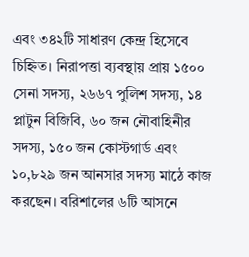এবং ৩৪২টি সাধারণ কেন্দ্র হিসেবে চিহ্নিত। নিরাপত্তা ব্যবস্থায় প্রায় ১৫০০ সেনা সদস্য, ২৬৬৭ পুলিশ সদস্য, ১৪ প্লাটুন বিজিবি, ৬০ জন নৌবাহিনীর সদস্য, ১৫০ জন কোস্টগার্ড এবং ১০,৮২৯ জন আনসার সদস্য মাঠে কাজ করছেন। বরিশালের ৬টি আসনে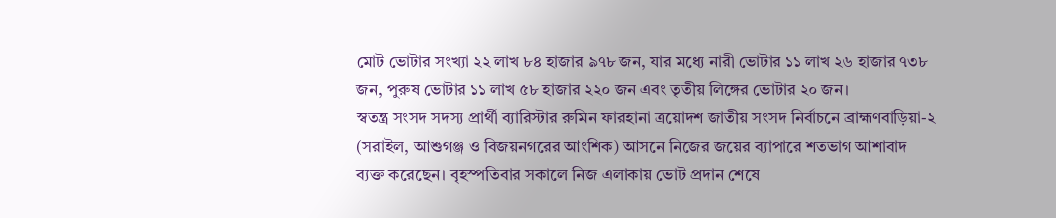মোট ভোটার সংখ্যা ২২ লাখ ৮৪ হাজার ৯৭৮ জন, যার মধ্যে নারী ভোটার ১১ লাখ ২৬ হাজার ৭৩৮ জন, পুরুষ ভোটার ১১ লাখ ৫৮ হাজার ২২০ জন এবং তৃতীয় লিঙ্গের ভোটার ২০ জন।
স্বতন্ত্র সংসদ সদস্য প্রার্থী ব্যারিস্টার রুমিন ফারহানা ত্রয়োদশ জাতীয় সংসদ নির্বাচনে ব্রাহ্মণবাড়িয়া-২ (সরাইল, আশুগঞ্জ ও বিজয়নগরের আংশিক) আসনে নিজের জয়ের ব্যাপারে শতভাগ আশাবাদ ব্যক্ত করেছেন। বৃহস্পতিবার সকালে নিজ এলাকায় ভোট প্রদান শেষে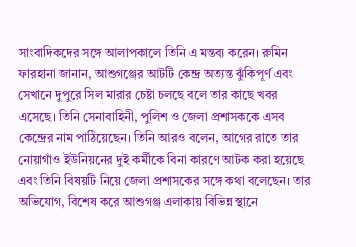সাংবাদিকদের সঙ্গে আলাপকালে তিনি এ মন্তব্য করেন। রুমিন ফারহানা জানান, আশুগঞ্জের আটটি কেন্দ্র অত্যন্ত ঝুঁকিপূর্ণ এবং সেখানে দুপুরে সিল মারার চেষ্টা চলছে বলে তার কাছে খবর এসেছে। তিনি সেনাবাহিনী, পুলিশ ও জেলা প্রশাসককে এসব কেন্দ্রের নাম পাঠিয়েছেন। তিনি আরও বলেন, আগের রাতে তার নোয়াগাঁও ইউনিয়নের দুই কর্মীকে বিনা কারণে আটক করা হয়েছে এবং তিনি বিষয়টি নিয়ে জেলা প্রশাসকের সঙ্গে কথা বলেছেন। তার অভিযোগ, বিশেষ করে আশুগঞ্জ এলাকায় বিভিন্ন স্থানে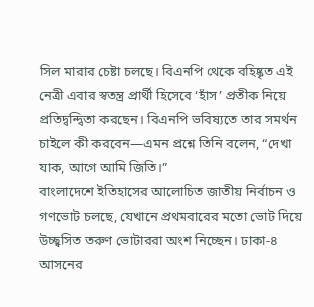সিল মারার চেষ্টা চলছে। বিএনপি থেকে বহিষ্কৃত এই নেত্রী এবার স্বতন্ত্র প্রার্থী হিসেবে ‘হাঁস’ প্রতীক নিয়ে প্রতিদ্বন্দ্বিতা করছেন। বিএনপি ভবিষ্যতে তার সমর্থন চাইলে কী করবেন—এমন প্রশ্নে তিনি বলেন, “দেখা যাক, আগে আমি জিতি।”
বাংলাদেশে ইতিহাসের আলোচিত জাতীয় নির্বাচন ও গণভোট চলছে, যেখানে প্রথমবারের মতো ভোট দিয়ে উচ্ছ্বসিত তরুণ ভোটাররা অংশ নিচ্ছেন। ঢাকা-৪ আসনের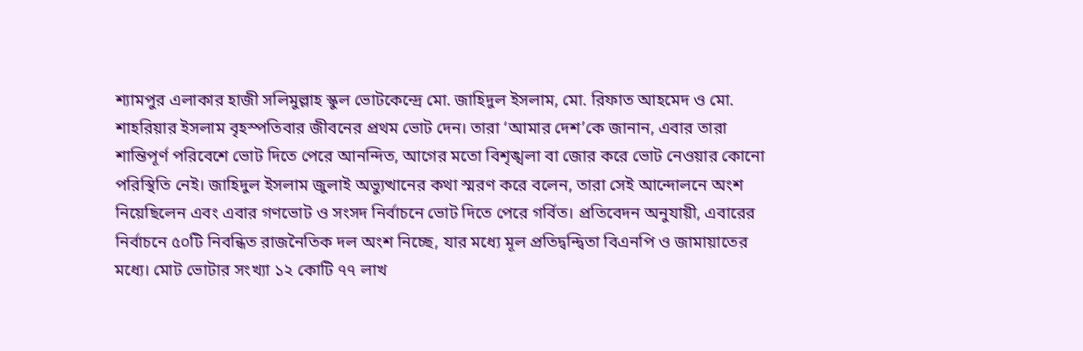শ্যামপুর এলাকার হাজী সলিমুল্লাহ স্কুল ভোটকেন্দ্রে মো. জাহিদুল ইসলাম, মো. রিফাত আহমেদ ও মো. শাহরিয়ার ইসলাম বৃহস্পতিবার জীবনের প্রথম ভোট দেন। তারা ‘আমার দেশ’কে জানান, এবার তারা শান্তিপূর্ণ পরিবেশে ভোট দিতে পেরে আনন্দিত, আগের মতো বিশৃঙ্খলা বা জোর করে ভোট নেওয়ার কোনো পরিস্থিতি নেই। জাহিদুল ইসলাম জুলাই অভ্যুত্থানের কথা স্মরণ করে বলেন, তারা সেই আন্দোলনে অংশ নিয়েছিলেন এবং এবার গণভোট ও সংসদ নির্বাচনে ভোট দিতে পেরে গর্বিত। প্রতিবেদন অনুযায়ী, এবারের নির্বাচনে ৫০টি নিবন্ধিত রাজনৈতিক দল অংশ নিচ্ছে, যার মধ্যে মূল প্রতিদ্বন্দ্বিতা বিএনপি ও জামায়াতের মধ্যে। মোট ভোটার সংখ্যা ১২ কোটি ৭৭ লাখ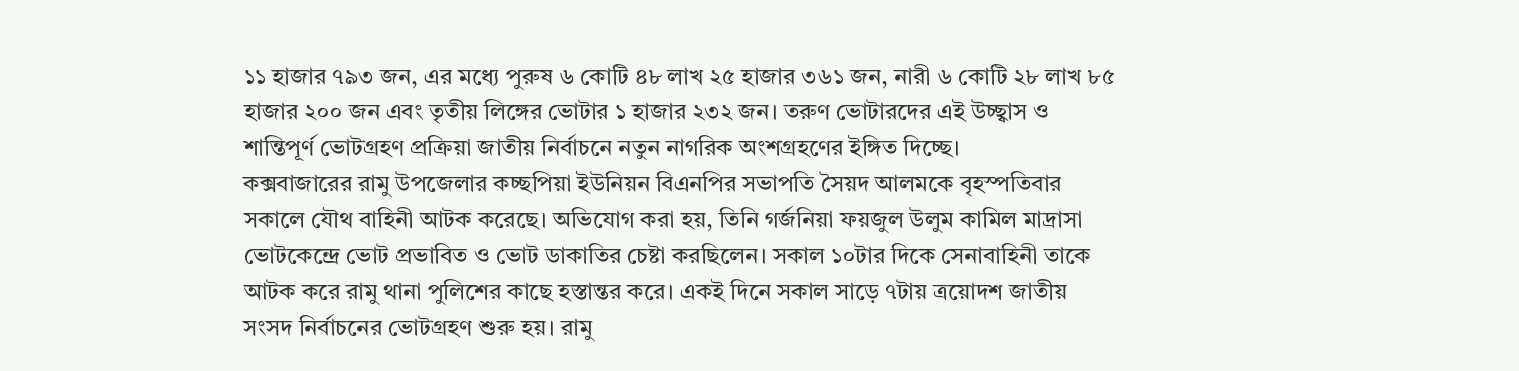১১ হাজার ৭৯৩ জন, এর মধ্যে পুরুষ ৬ কোটি ৪৮ লাখ ২৫ হাজার ৩৬১ জন, নারী ৬ কোটি ২৮ লাখ ৮৫ হাজার ২০০ জন এবং তৃতীয় লিঙ্গের ভোটার ১ হাজার ২৩২ জন। তরুণ ভোটারদের এই উচ্ছ্বাস ও শান্তিপূর্ণ ভোটগ্রহণ প্রক্রিয়া জাতীয় নির্বাচনে নতুন নাগরিক অংশগ্রহণের ইঙ্গিত দিচ্ছে।
কক্সবাজারের রামু উপজেলার কচ্ছপিয়া ইউনিয়ন বিএনপির সভাপতি সৈয়দ আলমকে বৃহস্পতিবার সকালে যৌথ বাহিনী আটক করেছে। অভিযোগ করা হয়, তিনি গর্জনিয়া ফয়জুল উলুম কামিল মাদ্রাসা ভোটকেন্দ্রে ভোট প্রভাবিত ও ভোট ডাকাতির চেষ্টা করছিলেন। সকাল ১০টার দিকে সেনাবাহিনী তাকে আটক করে রামু থানা পুলিশের কাছে হস্তান্তর করে। একই দিনে সকাল সাড়ে ৭টায় ত্রয়োদশ জাতীয় সংসদ নির্বাচনের ভোটগ্রহণ শুরু হয়। রামু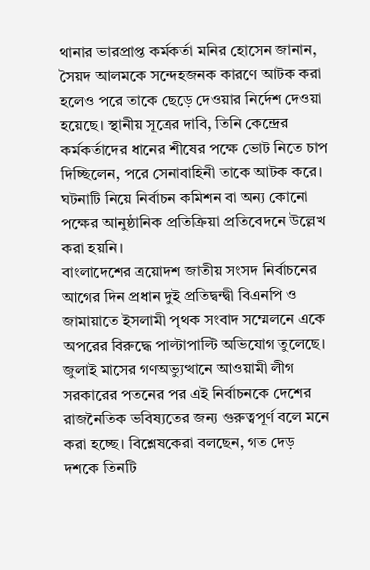থানার ভারপ্রাপ্ত কর্মকর্তা মনির হোসেন জানান, সৈয়দ আলমকে সন্দেহজনক কারণে আটক করা হলেও পরে তাকে ছেড়ে দেওয়ার নির্দেশ দেওয়া হয়েছে। স্থানীয় সূত্রের দাবি, তিনি কেন্দ্রের কর্মকর্তাদের ধানের শীষের পক্ষে ভোট নিতে চাপ দিচ্ছিলেন, পরে সেনাবাহিনী তাকে আটক করে। ঘটনাটি নিয়ে নির্বাচন কমিশন বা অন্য কোনো পক্ষের আনুষ্ঠানিক প্রতিক্রিয়া প্রতিবেদনে উল্লেখ করা হয়নি।
বাংলাদেশের ত্রয়োদশ জাতীয় সংসদ নির্বাচনের আগের দিন প্রধান দুই প্রতিদ্বন্দ্বী বিএনপি ও জামায়াতে ইসলামী পৃথক সংবাদ সম্মেলনে একে অপরের বিরুদ্ধে পাল্টাপাল্টি অভিযোগ তুলেছে। জুলাই মাসের গণঅভ্যুত্থানে আওয়ামী লীগ সরকারের পতনের পর এই নির্বাচনকে দেশের রাজনৈতিক ভবিষ্যতের জন্য গুরুত্বপূর্ণ বলে মনে করা হচ্ছে। বিশ্লেষকেরা বলছেন, গত দেড় দশকে তিনটি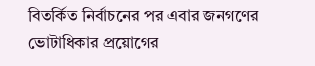বিতর্কিত নির্বাচনের পর এবার জনগণের ভোটাধিকার প্রয়োগের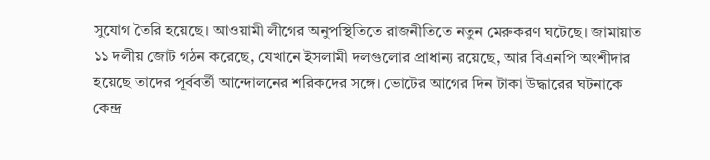সুযোগ তৈরি হয়েছে। আওয়ামী লীগের অনুপস্থিতিতে রাজনীতিতে নতুন মেরুকরণ ঘটেছে। জামায়াত ১১ দলীয় জোট গঠন করেছে, যেখানে ইসলামী দলগুলোর প্রাধান্য রয়েছে, আর বিএনপি অংশীদার হয়েছে তাদের পূর্ববর্তী আন্দোলনের শরিকদের সঙ্গে। ভোটের আগের দিন টাকা উদ্ধারের ঘটনাকে কেন্দ্র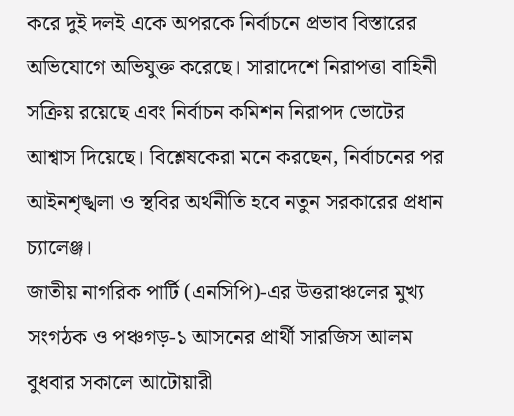করে দুই দলই একে অপরকে নির্বাচনে প্রভাব বিস্তারের অভিযোগে অভিযুক্ত করেছে। সারাদেশে নিরাপত্তা বাহিনী সক্রিয় রয়েছে এবং নির্বাচন কমিশন নিরাপদ ভোটের আশ্বাস দিয়েছে। বিশ্লেষকেরা মনে করছেন, নির্বাচনের পর আইনশৃঙ্খলা ও স্থবির অর্থনীতি হবে নতুন সরকারের প্রধান চ্যালেঞ্জ।
জাতীয় নাগরিক পার্টি (এনসিপি)-এর উত্তরাঞ্চলের মুখ্য সংগঠক ও পঞ্চগড়-১ আসনের প্রার্থী সারজিস আলম বুধবার সকালে আটোয়ারী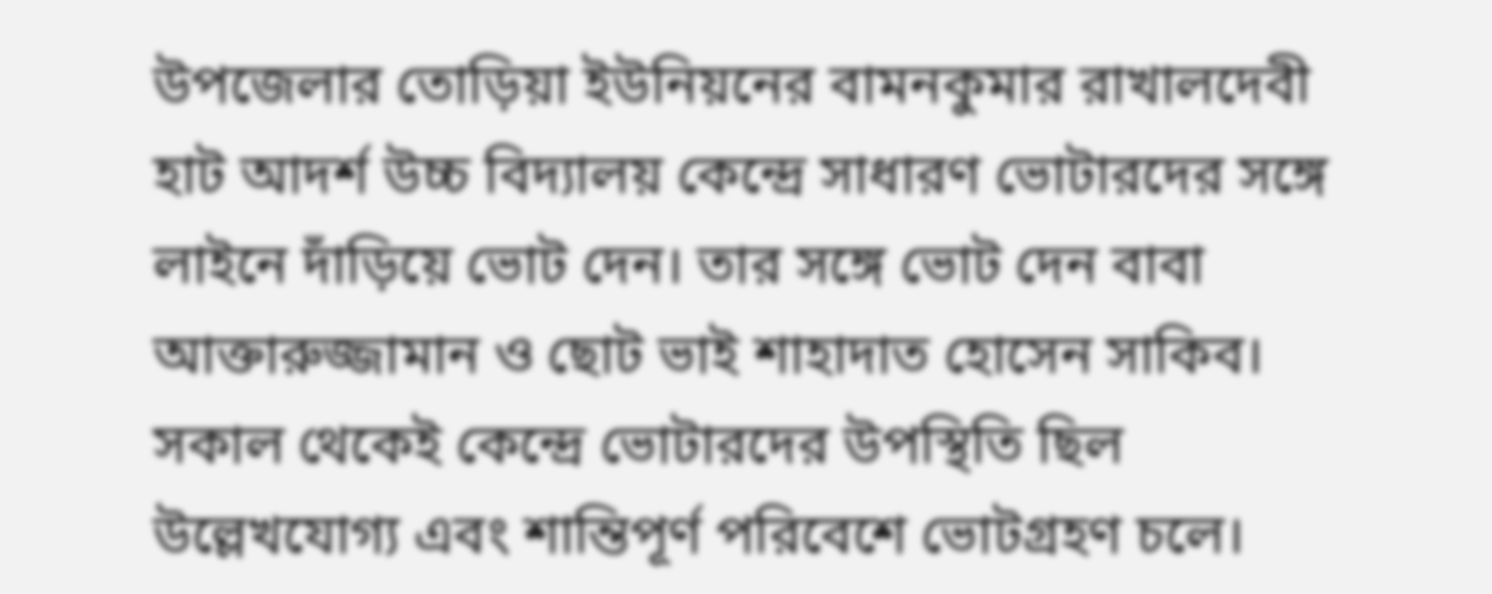উপজেলার তোড়িয়া ইউনিয়নের বামনকুমার রাখালদেবী হাট আদর্শ উচ্চ বিদ্যালয় কেন্দ্রে সাধারণ ভোটারদের সঙ্গে লাইনে দাঁড়িয়ে ভোট দেন। তার সঙ্গে ভোট দেন বাবা আক্তারুজ্জামান ও ছোট ভাই শাহাদাত হোসেন সাকিব। সকাল থেকেই কেন্দ্রে ভোটারদের উপস্থিতি ছিল উল্লেখযোগ্য এবং শান্তিপূর্ণ পরিবেশে ভোটগ্রহণ চলে।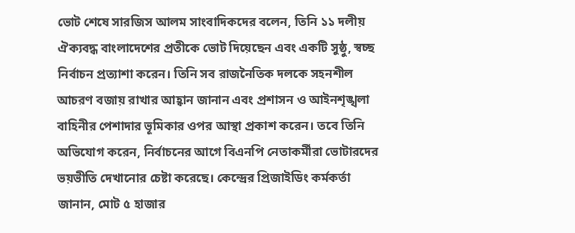ভোট শেষে সারজিস আলম সাংবাদিকদের বলেন, তিনি ১১ দলীয় ঐক্যবদ্ধ বাংলাদেশের প্রতীকে ভোট দিয়েছেন এবং একটি সুষ্ঠু, স্বচ্ছ নির্বাচন প্রত্যাশা করেন। তিনি সব রাজনৈতিক দলকে সহনশীল আচরণ বজায় রাখার আহ্বান জানান এবং প্রশাসন ও আইনশৃঙ্খলা বাহিনীর পেশাদার ভূমিকার ওপর আস্থা প্রকাশ করেন। তবে তিনি অভিযোগ করেন, নির্বাচনের আগে বিএনপি নেতাকর্মীরা ভোটারদের ভয়ভীতি দেখানোর চেষ্টা করেছে। কেন্দ্রের প্রিজাইডিং কর্মকর্তা জানান, মোট ৫ হাজার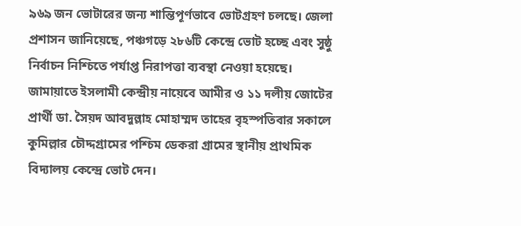৯৬৯ জন ভোটারের জন্য শান্তিপূর্ণভাবে ভোটগ্রহণ চলছে। জেলা প্রশাসন জানিয়েছে, পঞ্চগড়ে ২৮৬টি কেন্দ্রে ভোট হচ্ছে এবং সুষ্ঠু নির্বাচন নিশ্চিতে পর্যাপ্ত নিরাপত্তা ব্যবস্থা নেওয়া হয়েছে।
জামায়াতে ইসলামী কেন্দ্রীয় নায়েবে আমীর ও ১১ দলীয় জোটের প্রার্থী ডা. সৈয়দ আবদুল্লাহ মোহাম্মদ তাহের বৃহস্পতিবার সকালে কুমিল্লার চৌদ্দগ্রামের পশ্চিম ডেকরা গ্রামের স্থানীয় প্রাথমিক বিদ্যালয় কেন্দ্রে ভোট দেন।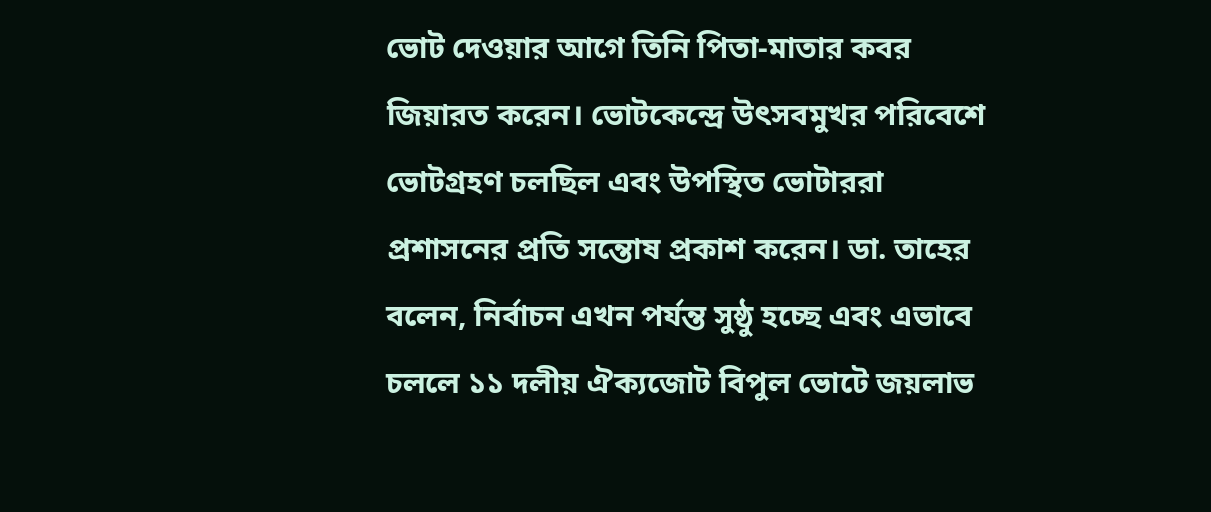ভোট দেওয়ার আগে তিনি পিতা-মাতার কবর জিয়ারত করেন। ভোটকেন্দ্রে উৎসবমুখর পরিবেশে ভোটগ্রহণ চলছিল এবং উপস্থিত ভোটাররা প্রশাসনের প্রতি সন্তোষ প্রকাশ করেন। ডা. তাহের বলেন, নির্বাচন এখন পর্যন্ত সুষ্ঠু হচ্ছে এবং এভাবে চললে ১১ দলীয় ঐক্যজোট বিপুল ভোটে জয়লাভ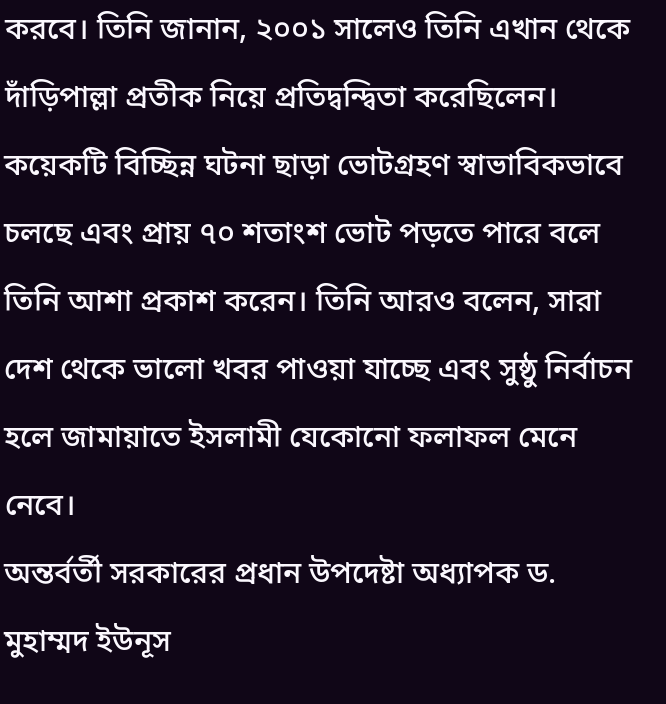করবে। তিনি জানান, ২০০১ সালেও তিনি এখান থেকে দাঁড়িপাল্লা প্রতীক নিয়ে প্রতিদ্বন্দ্বিতা করেছিলেন। কয়েকটি বিচ্ছিন্ন ঘটনা ছাড়া ভোটগ্রহণ স্বাভাবিকভাবে চলছে এবং প্রায় ৭০ শতাংশ ভোট পড়তে পারে বলে তিনি আশা প্রকাশ করেন। তিনি আরও বলেন, সারা দেশ থেকে ভালো খবর পাওয়া যাচ্ছে এবং সুষ্ঠু নির্বাচন হলে জামায়াতে ইসলামী যেকোনো ফলাফল মেনে নেবে।
অন্তর্বর্তী সরকারের প্রধান উপদেষ্টা অধ্যাপক ড. মুহাম্মদ ইউনূস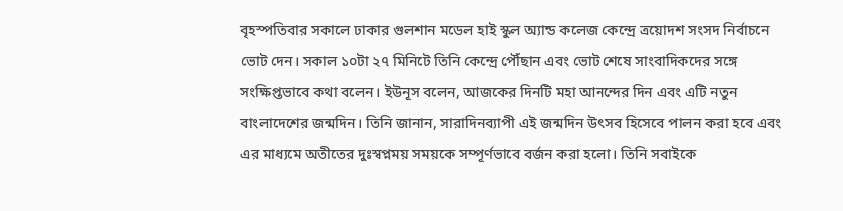বৃহস্পতিবার সকালে ঢাকার গুলশান মডেল হাই স্কুল অ্যান্ড কলেজ কেন্দ্রে ত্রয়োদশ সংসদ নির্বাচনে ভোট দেন। সকাল ১০টা ২৭ মিনিটে তিনি কেন্দ্রে পৌঁছান এবং ভোট শেষে সাংবাদিকদের সঙ্গে সংক্ষিপ্তভাবে কথা বলেন। ইউনূস বলেন, আজকের দিনটি মহা আনন্দের দিন এবং এটি নতুন বাংলাদেশের জন্মদিন। তিনি জানান, সারাদিনব্যাপী এই জন্মদিন উৎসব হিসেবে পালন করা হবে এবং এর মাধ্যমে অতীতের দুঃস্বপ্নময় সময়কে সম্পূর্ণভাবে বর্জন করা হলো। তিনি সবাইকে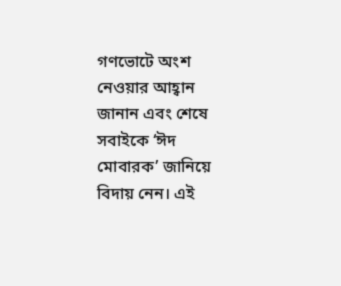গণভোটে অংশ নেওয়ার আহ্বান জানান এবং শেষে সবাইকে ‘ঈদ মোবারক’ জানিয়ে বিদায় নেন। এই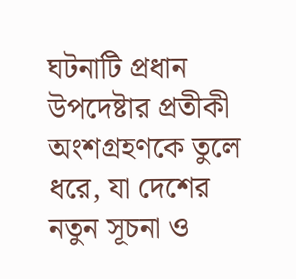ঘটনাটি প্রধান উপদেষ্টার প্রতীকী অংশগ্রহণকে তুলে ধরে, যা দেশের নতুন সূচনা ও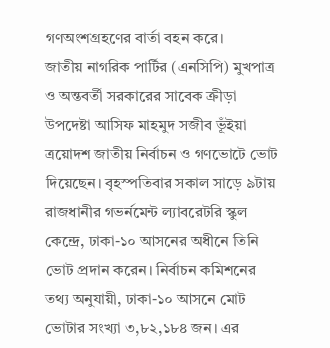গণঅংশগ্রহণের বার্তা বহন করে।
জাতীয় নাগরিক পার্টির (এনসিপি) মুখপাত্র ও অন্তবর্তী সরকারের সাবেক ক্রীড়া উপদেষ্টা আসিফ মাহমুদ সজীব ভূঁইয়া ত্রয়োদশ জাতীয় নির্বাচন ও গণভোটে ভোট দিয়েছেন। বৃহস্পতিবার সকাল সাড়ে ৯টায় রাজধানীর গভর্নমেন্ট ল্যাবরেটরি স্কুল কেন্দ্রে, ঢাকা-১০ আসনের অধীনে তিনি ভোট প্রদান করেন। নির্বাচন কমিশনের তথ্য অনুযায়ী, ঢাকা-১০ আসনে মোট ভোটার সংখ্যা ৩,৮২,১৮৪ জন। এর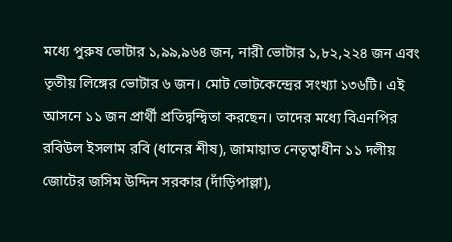মধ্যে পুরুষ ভোটার ১,৯৯,৯৬৪ জন, নারী ভোটার ১,৮২,২২৪ জন এবং তৃতীয় লিঙ্গের ভোটার ৬ জন। মোট ভোটকেন্দ্রের সংখ্যা ১৩৬টি। এই আসনে ১১ জন প্রার্থী প্রতিদ্বন্দ্বিতা করছেন। তাদের মধ্যে বিএনপির রবিউল ইসলাম রবি (ধানের শীষ), জামায়াত নেতৃত্বাধীন ১১ দলীয় জোটের জসিম উদ্দিন সরকার (দাঁড়িপাল্লা),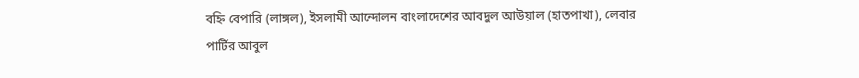বহ্নি বেপারি (লাঙ্গল), ইসলামী আন্দোলন বাংলাদেশের আবদুল আউয়াল (হাতপাখা), লেবার পার্টির আবুল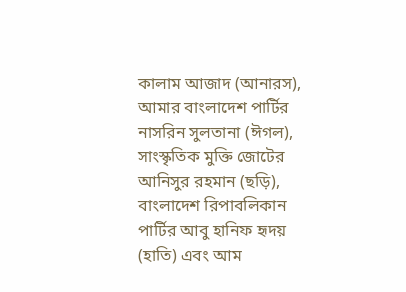কালাম আজাদ (আনারস), আমার বাংলাদেশ পার্টির নাসরিন সুলতানা (ঈগল), সাংস্কৃতিক মুক্তি জোটের আনিসুর রহমান (ছড়ি), বাংলাদেশ রিপাবলিকান পার্টির আবু হানিফ হৃদয় (হাতি) এবং আম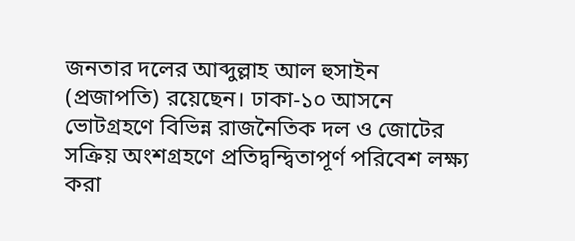জনতার দলের আব্দুল্লাহ আল হুসাইন (প্রজাপতি) রয়েছেন। ঢাকা-১০ আসনে ভোটগ্রহণে বিভিন্ন রাজনৈতিক দল ও জোটের সক্রিয় অংশগ্রহণে প্রতিদ্বন্দ্বিতাপূর্ণ পরিবেশ লক্ষ্য করা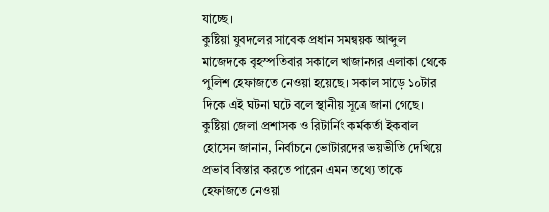যাচ্ছে।
কুষ্টিয়া যুবদলের সাবেক প্রধান সমন্বয়ক আব্দুল মাজেদকে বৃহস্পতিবার সকালে খাজানগর এলাকা থেকে পুলিশ হেফাজতে নেওয়া হয়েছে। সকাল সাড়ে ১০টার দিকে এই ঘটনা ঘটে বলে স্থানীয় সূত্রে জানা গেছে। কুষ্টিয়া জেলা প্রশাসক ও রিটার্নিং কর্মকর্তা ইকবাল হোসেন জানান, নির্বাচনে ভোটারদের ভয়ভীতি দেখিয়ে প্রভাব বিস্তার করতে পারেন এমন তথ্যে তাকে হেফাজতে নেওয়া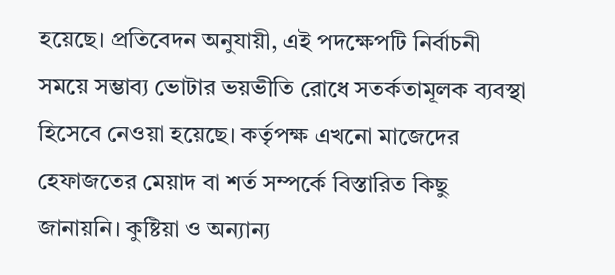হয়েছে। প্রতিবেদন অনুযায়ী, এই পদক্ষেপটি নির্বাচনী সময়ে সম্ভাব্য ভোটার ভয়ভীতি রোধে সতর্কতামূলক ব্যবস্থা হিসেবে নেওয়া হয়েছে। কর্তৃপক্ষ এখনো মাজেদের হেফাজতের মেয়াদ বা শর্ত সম্পর্কে বিস্তারিত কিছু জানায়নি। কুষ্টিয়া ও অন্যান্য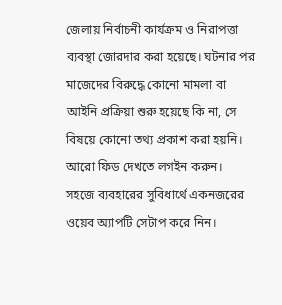জেলায় নির্বাচনী কার্যক্রম ও নিরাপত্তা ব্যবস্থা জোরদার করা হয়েছে। ঘটনার পর মাজেদের বিরুদ্ধে কোনো মামলা বা আইনি প্রক্রিয়া শুরু হয়েছে কি না, সে বিষয়ে কোনো তথ্য প্রকাশ করা হয়নি।
আরো ফিড দেখতে লগইন করুন।
সহজে ব্যবহারের সুবিধার্থে একনজরের ওয়েব অ্যাপটি সেটাপ করে নিন।